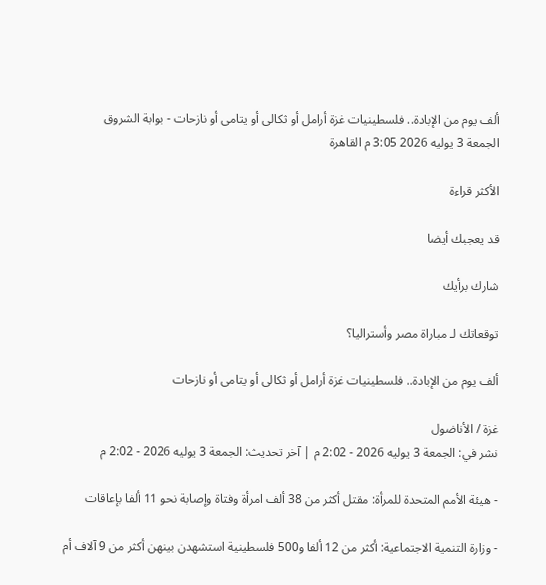ألف يوم من الإبادة.. فلسطينيات غزة أرامل أو ثكالى أو يتامى أو نازحات - بوابة الشروق
الجمعة 3 يوليه 2026 3:05 م القاهرة

الأكثر قراءة

قد يعجبك أيضا

شارك برأيك

توقعاتك لـ مباراة مصر وأستراليا؟

ألف يوم من الإبادة.. فلسطينيات غزة أرامل أو ثكالى أو يتامى أو نازحات

غزة / الأناضول
نشر في: الجمعة 3 يوليه 2026 - 2:02 م | آخر تحديث: الجمعة 3 يوليه 2026 - 2:02 م

- هيئة الأمم المتحدة للمرأة: مقتل أكثر من 38 ألف امرأة وفتاة وإصابة نحو 11 ألفا بإعاقات

- وزارة التنمية الاجتماعية: أكثر من 12 ألفا و500 فلسطينية استشهدن بينهن أكثر من 9 آلاف أم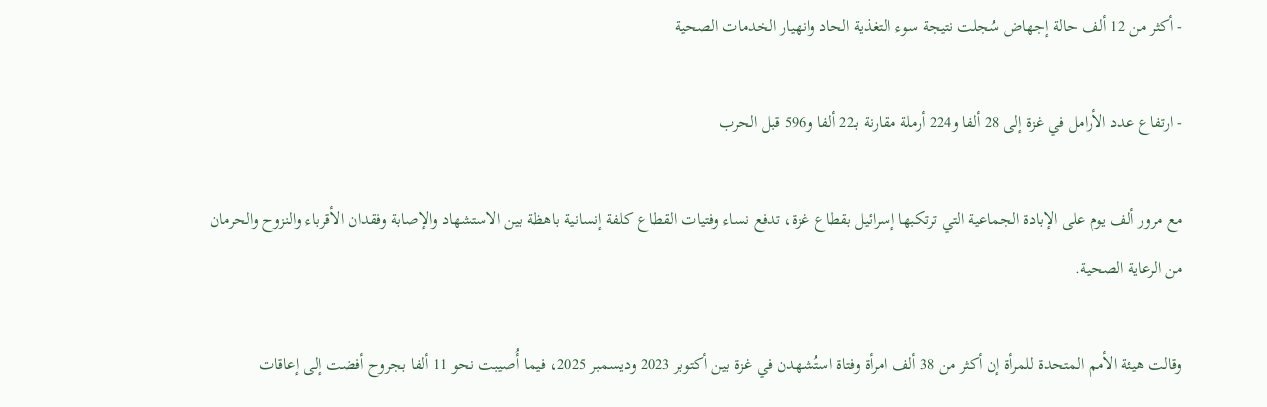- أكثر من 12 ألف حالة إجهاض سُجلت نتيجة سوء التغذية الحاد وانهيار الخدمات الصحية

- ارتفاع عدد الأرامل في غزة إلى 28 ألفا و224 أرملة مقارنة بـ22 ألفا و596 قبل الحرب

مع مرور ألف يوم على الإبادة الجماعية التي ترتكبها إسرائيل بقطاع غزة، تدفع نساء وفتيات القطاع كلفة إنسانية باهظة بين الاستشهاد والإصابة وفقدان الأقرباء والنزوح والحرمان من الرعاية الصحية.

وقالت هيئة الأمم المتحدة للمرأة إن أكثر من 38 ألف امرأة وفتاة استُشهدن في غزة بين أكتوبر 2023 وديسمبر 2025، فيما أُصيبت نحو 11 ألفا بجروح أفضت إلى إعاقات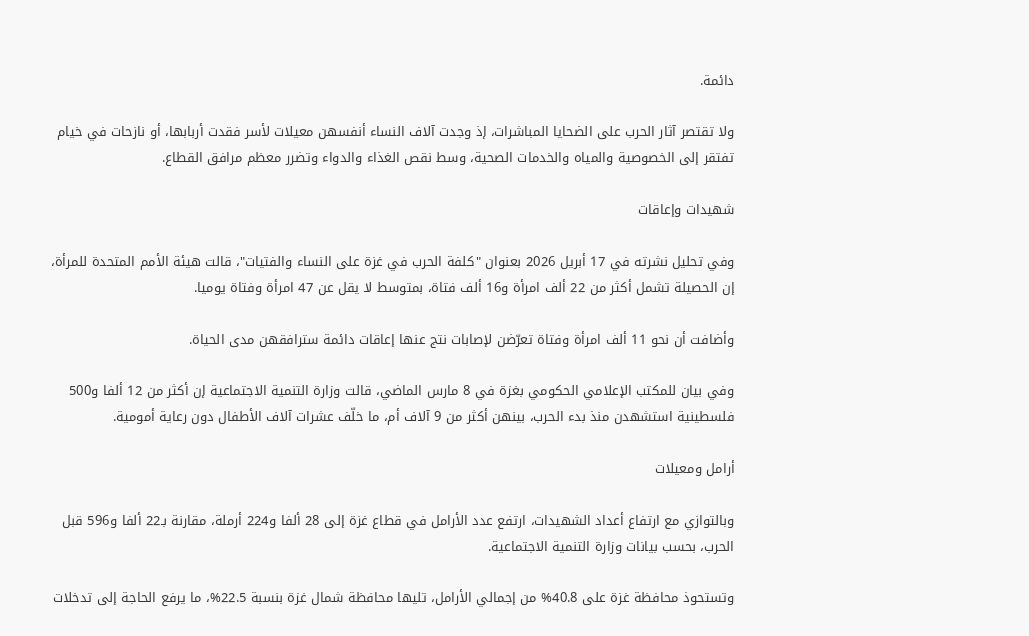دائمة.

ولا تقتصر آثار الحرب على الضحايا المباشرات، إذ وجدت آلاف النساء أنفسهن معيلات لأسر فقدت أربابها، أو نازحات في خيام تفتقر إلى الخصوصية والمياه والخدمات الصحية، وسط نقص الغذاء والدواء وتضرر معظم مرافق القطاع.

شهيدات وإعاقات

وفي تحليل نشرته في 17 أبريل 2026 بعنوان "كلفة الحرب في غزة على النساء والفتيات"، قالت هيئة الأمم المتحدة للمرأة، إن الحصيلة تشمل أكثر من 22 ألف امرأة و16 ألف فتاة، بمتوسط لا يقل عن 47 امرأة وفتاة يوميا.

وأضافت أن نحو 11 ألف امرأة وفتاة تعرّضن لإصابات نتج عنها إعاقات دائمة سترافقهن مدى الحياة.

وفي بيان للمكتب الإعلامي الحكومي بغزة في 8 مارس الماضي، قالت وزارة التنمية الاجتماعية إن أكثر من 12 ألفا و500 فلسطينية استشهدن منذ بدء الحرب، بينهن أكثر من 9 آلاف أم، ما خلّف عشرات آلاف الأطفال دون رعاية أمومية.

أرامل ومعيلات

وبالتوازي مع ارتفاع أعداد الشهيدات، ارتفع عدد الأرامل في قطاع غزة إلى 28 ألفا و224 أرملة، مقارنة بـ22 ألفا و596 قبل الحرب، بحسب بيانات وزارة التنمية الاجتماعية.

وتستحوذ محافظة غزة على 40.8% من إجمالي الأرامل، تليها محافظة شمال غزة بنسبة 22.5%، ما يرفع الحاجة إلى تدخلات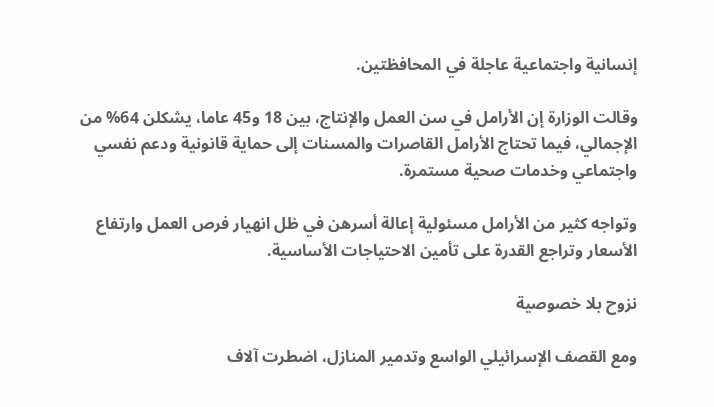إنسانية واجتماعية عاجلة في المحافظتين.

وقالت الوزارة إن الأرامل في سن العمل والإنتاج، بين 18 و45 عاما، يشكلن 64% من الإجمالي، فيما تحتاج الأرامل القاصرات والمسنات إلى حماية قانونية ودعم نفسي واجتماعي وخدمات صحية مستمرة.

وتواجه كثير من الأرامل مسئولية إعالة أسرهن في ظل انهيار فرص العمل وارتفاع الأسعار وتراجع القدرة على تأمين الاحتياجات الأساسية.

نزوح بلا خصوصية

ومع القصف الإسرائيلي الواسع وتدمير المنازل، اضطرت آلاف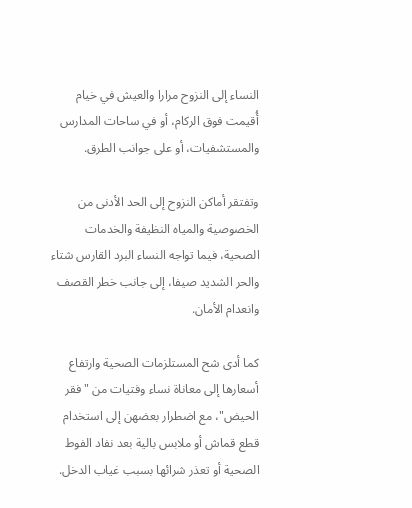النساء إلى النزوح مرارا والعيش في خيام أُقيمت فوق الركام، أو في ساحات المدارس والمستشفيات، أو على جوانب الطرق.

وتفتقر أماكن النزوح إلى الحد الأدنى من الخصوصية والمياه النظيفة والخدمات الصحية، فيما تواجه النساء البرد القارس شتاء والحر الشديد صيفا، إلى جانب خطر القصف وانعدام الأمان.

كما أدى شح المستلزمات الصحية وارتفاع أسعارها إلى معاناة نساء وفتيات من "فقر الحيض"، مع اضطرار بعضهن إلى استخدام قطع قماش أو ملابس بالية بعد نفاد الفوط الصحية أو تعذر شرائها بسبب غياب الدخل.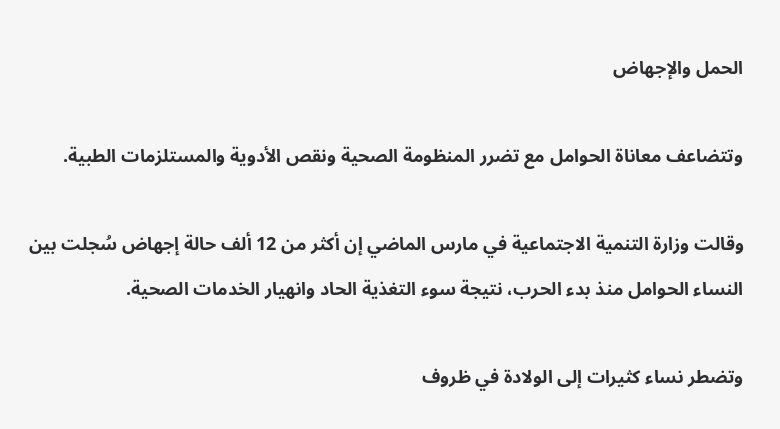الحمل والإجهاض

وتتضاعف معاناة الحوامل مع تضرر المنظومة الصحية ونقص الأدوية والمستلزمات الطبية.

وقالت وزارة التنمية الاجتماعية في مارس الماضي إن أكثر من 12 ألف حالة إجهاض سُجلت بين النساء الحوامل منذ بدء الحرب، نتيجة سوء التغذية الحاد وانهيار الخدمات الصحية.

وتضطر نساء كثيرات إلى الولادة في ظروف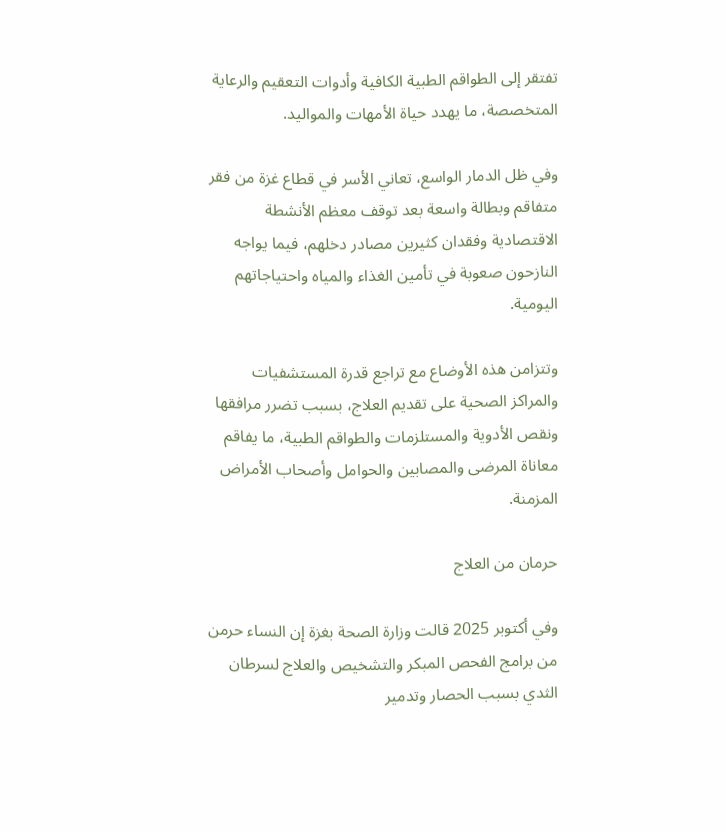تفتقر إلى الطواقم الطبية الكافية وأدوات التعقيم والرعاية المتخصصة، ما يهدد حياة الأمهات والمواليد.

وفي ظل الدمار الواسع، تعاني الأسر في قطاع غزة من فقر متفاقم وبطالة واسعة بعد توقف معظم الأنشطة الاقتصادية وفقدان كثيرين مصادر دخلهم، فيما يواجه النازحون صعوبة في تأمين الغذاء والمياه واحتياجاتهم اليومية.

وتتزامن هذه الأوضاع مع تراجع قدرة المستشفيات والمراكز الصحية على تقديم العلاج، بسبب تضرر مرافقها ونقص الأدوية والمستلزمات والطواقم الطبية، ما يفاقم معاناة المرضى والمصابين والحوامل وأصحاب الأمراض المزمنة.

حرمان من العلاج

وفي أكتوبر 2025 قالت وزارة الصحة بغزة إن النساء حرمن من برامج الفحص المبكر والتشخيص والعلاج لسرطان الثدي بسبب الحصار وتدمير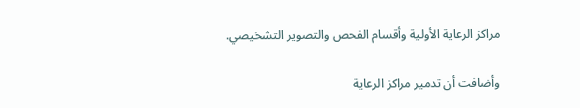مراكز الرعاية الأولية وأقسام الفحص والتصوير التشخيصي.

وأضافت أن تدمير مراكز الرعاية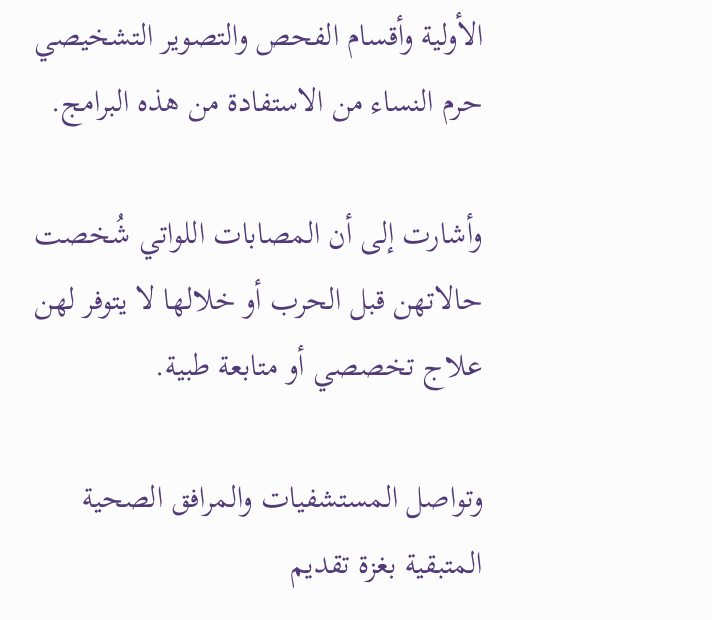الأولية وأقسام الفحص والتصوير التشخيصي حرم النساء من الاستفادة من هذه البرامج.

وأشارت إلى أن المصابات اللواتي شُخصت حالاتهن قبل الحرب أو خلالها لا يتوفر لهن علاج تخصصي أو متابعة طبية.

وتواصل المستشفيات والمرافق الصحية المتبقية بغزة تقديم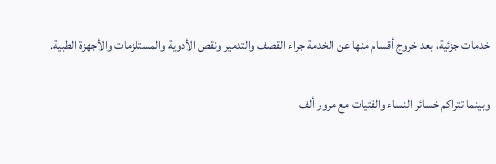خدمات جزئية، بعد خروج أقسام منها عن الخدمة جراء القصف والتدمير ونقص الأدوية والمستلزمات والأجهزة الطبية.

وبينما تتراكم خسائر النساء والفتيات مع مرور ألف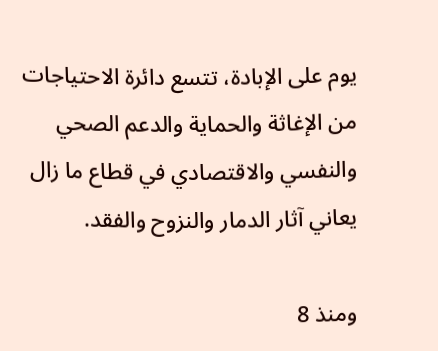يوم على الإبادة، تتسع دائرة الاحتياجات من الإغاثة والحماية والدعم الصحي والنفسي والاقتصادي في قطاع ما زال يعاني آثار الدمار والنزوح والفقد.

ومنذ 8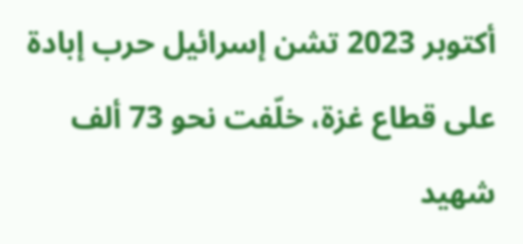أكتوبر 2023 تشن إسرائيل حرب إبادة على قطاع غزة، خلّفت نحو 73 ألف شهيد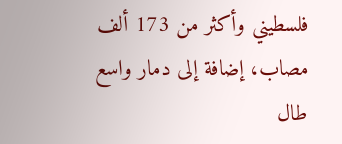فلسطيني وأكثر من 173 ألف مصاب، إضافة إلى دمار واسع طال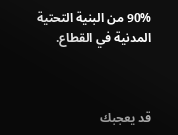90% من البنية التحتية المدنية في القطاع.



قد يعجبك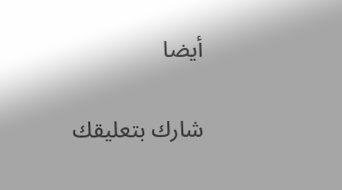أيضا

شارك بتعليقك